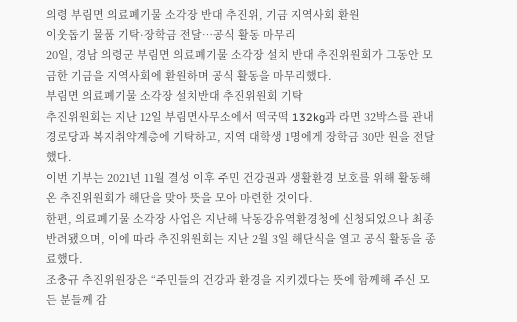의령 부림면 의료폐기물 소각장 반대 추진위, 기금 지역사회 환원
이웃돕기 물품 기탁·장학금 전달…공식 활동 마무리
20일, 경남 의령군 부림면 의료폐기물 소각장 설치 반대 추진위원회가 그동안 모금한 기금을 지역사회에 환원하며 공식 활동을 마무리했다.
부림면 의료폐기물 소각장 설치반대 추진위원회 기탁
추진위원회는 지난 12일 부림면사무소에서 떡국떡 132kg과 라면 32박스를 관내 경로당과 복지취약계층에 기탁하고, 지역 대학생 1명에게 장학금 30만 원을 전달했다.
이번 기부는 2021년 11월 결성 이후 주민 건강권과 생활환경 보호를 위해 활동해 온 추진위원회가 해단을 맞아 뜻을 모아 마련한 것이다.
한편, 의료폐기물 소각장 사업은 지난해 낙동강유역환경청에 신청되었으나 최종 반려됐으며, 이에 따라 추진위원회는 지난 2월 3일 해단식을 열고 공식 활동을 종료했다.
조충규 추진위원장은 “주민들의 건강과 환경을 지키겠다는 뜻에 함께해 주신 모든 분들께 감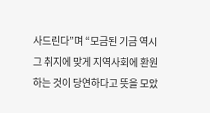사드린다”며 “모금된 기금 역시 그 취지에 맞게 지역사회에 환원하는 것이 당연하다고 뜻을 모았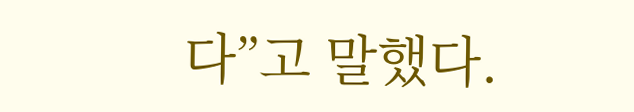다”고 말했다.